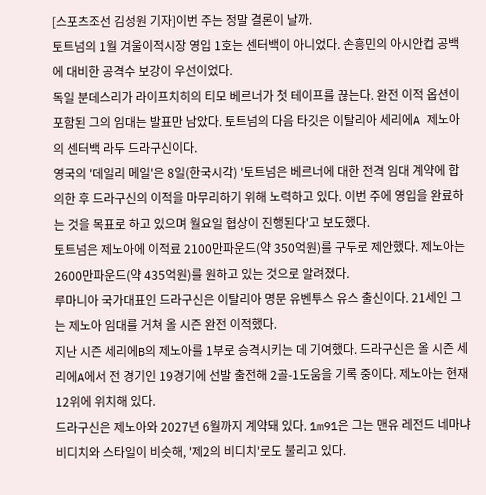[스포츠조선 김성원 기자]이번 주는 정말 결론이 날까.
토트넘의 1월 겨울이적시장 영입 1호는 센터백이 아니었다. 손흥민의 아시안컵 공백에 대비한 공격수 보강이 우선이었다.
독일 분데스리가 라이프치히의 티모 베르너가 첫 테이프를 끊는다. 완전 이적 옵션이 포함된 그의 임대는 발표만 남았다. 토트넘의 다음 타깃은 이탈리아 세리에A 제노아의 센터백 라두 드라구신이다.
영국의 '데일리 메일'은 8일(한국시각) '토트넘은 베르너에 대한 전격 임대 계약에 합의한 후 드라구신의 이적을 마무리하기 위해 노력하고 있다. 이번 주에 영입을 완료하는 것을 목표로 하고 있으며 월요일 협상이 진행된다'고 보도했다.
토트넘은 제노아에 이적료 2100만파운드(약 350억원)를 구두로 제안했다. 제노아는 2600만파운드(약 435억원)를 원하고 있는 것으로 알려졌다.
루마니아 국가대표인 드라구신은 이탈리아 명문 유벤투스 유스 출신이다. 21세인 그는 제노아 임대를 거쳐 올 시즌 완전 이적했다.
지난 시즌 세리에B의 제노아를 1부로 승격시키는 데 기여했다. 드라구신은 올 시즌 세리에A에서 전 경기인 19경기에 선발 출전해 2골-1도움을 기록 중이다. 제노아는 현재 12위에 위치해 있다.
드라구신은 제노아와 2027년 6월까지 계약돼 있다. 1m91은 그는 맨유 레전드 네마냐 비디치와 스타일이 비슷해, '제2의 비디치'로도 불리고 있다.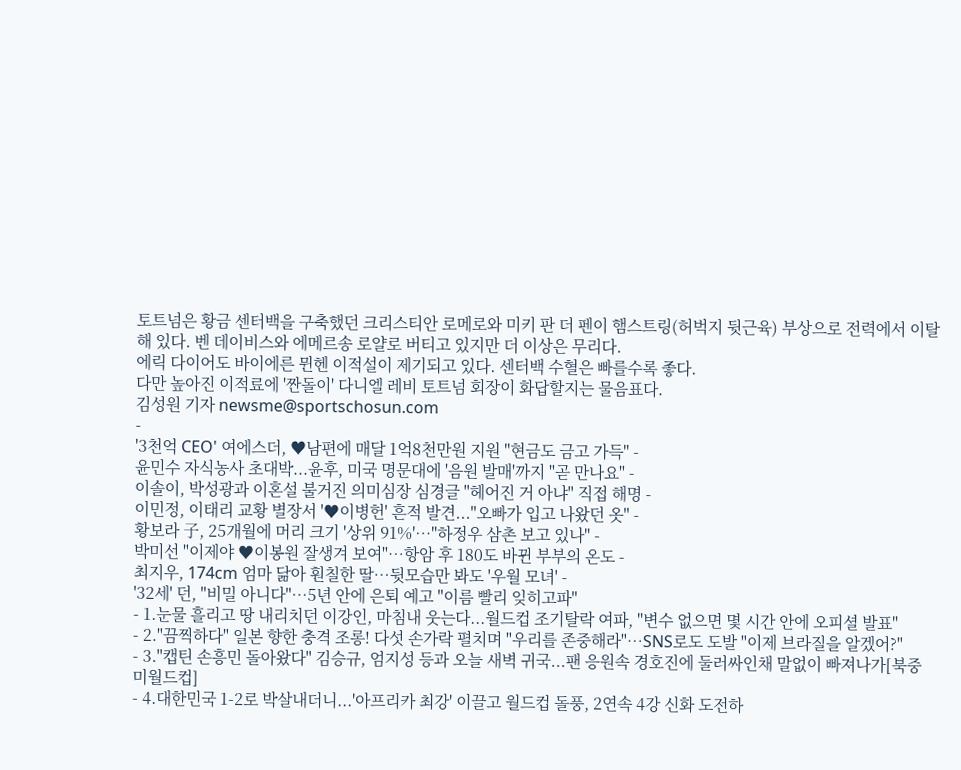토트넘은 황금 센터백을 구축했던 크리스티안 로메로와 미키 판 더 펜이 햄스트링(허벅지 뒷근육) 부상으로 전력에서 이탈해 있다. 벤 데이비스와 에메르송 로얄로 버티고 있지만 더 이상은 무리다.
에릭 다이어도 바이에른 뮌헨 이적설이 제기되고 있다. 센터백 수혈은 빠를수록 좋다.
다만 높아진 이적료에 '짠돌이' 다니엘 레비 토트넘 회장이 화답할지는 물음표다.
김성원 기자 newsme@sportschosun.com
-
'3천억 CEO' 여에스더, ♥남편에 매달 1억8천만원 지원 "현금도 금고 가득" -
윤민수 자식농사 초대박...윤후, 미국 명문대에 '음원 발매'까지 "곧 만나요" -
이솔이, 박성광과 이혼설 불거진 의미심장 심경글 "헤어진 거 아냐" 직접 해명 -
이민정, 이태리 교황 별장서 '♥이병헌' 흔적 발견..."오빠가 입고 나왔던 옷" -
황보라 子, 25개월에 머리 크기 '상위 91%'…"하정우 삼촌 보고 있나" -
박미선 "이제야 ♥이봉원 잘생겨 보여"…항암 후 180도 바뀐 부부의 온도 -
최지우, 174cm 엄마 닮아 훤칠한 딸…뒷모습만 봐도 '우월 모녀' -
'32세' 던, "비밀 아니다"…5년 안에 은퇴 예고 "이름 빨리 잊히고파"
- 1.눈물 흘리고 땅 내리치던 이강인, 마침내 웃는다...월드컵 조기탈락 여파, "변수 없으면 몇 시간 안에 오피셜 발표"
- 2."끔찍하다" 일본 향한 충격 조롱! 다섯 손가락 펼치며 "우리를 존중해라"…SNS로도 도발 "이제 브라질을 알겠어?"
- 3."캡틴 손흥민 돌아왔다" 김승규, 엄지성 등과 오늘 새벽 귀국...팬 응원속 경호진에 둘러싸인채 말없이 빠져나가[북중미월드컵]
- 4.대한민국 1-2로 박살내더니...'아프리카 최강' 이끌고 월드컵 돌풍, 2연속 4강 신화 도전하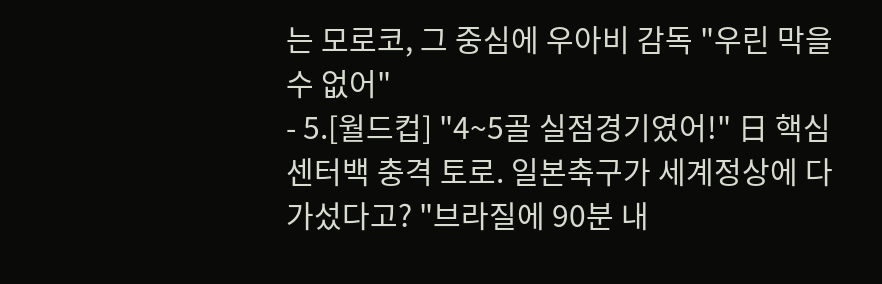는 모로코, 그 중심에 우아비 감독 "우린 막을 수 없어"
- 5.[월드컵] "4~5골 실점경기였어!" 日 핵심센터백 충격 토로. 일본축구가 세계정상에 다가섰다고? "브라질에 90분 내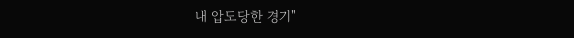내 압도당한 경기"